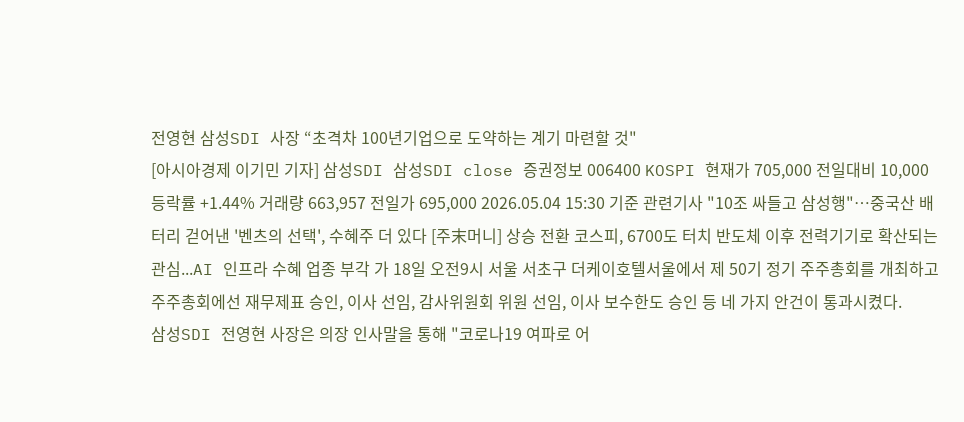전영현 삼성SDI 사장 “초격차 100년기업으로 도약하는 계기 마련할 것"
[아시아경제 이기민 기자] 삼성SDI 삼성SDI close 증권정보 006400 KOSPI 현재가 705,000 전일대비 10,000 등락률 +1.44% 거래량 663,957 전일가 695,000 2026.05.04 15:30 기준 관련기사 "10조 싸들고 삼성행"…중국산 배터리 걷어낸 '벤츠의 선택', 수혜주 더 있다 [주末머니] 상승 전환 코스피, 6700도 터치 반도체 이후 전력기기로 확산되는 관심...AI 인프라 수혜 업종 부각 가 18일 오전9시 서울 서초구 더케이호텔서울에서 제 50기 정기 주주총회를 개최하고 주주총회에선 재무제표 승인, 이사 선임, 감사위원회 위원 선임, 이사 보수한도 승인 등 네 가지 안건이 통과시켰다.
삼성SDI 전영현 사장은 의장 인사말을 통해 "코로나19 여파로 어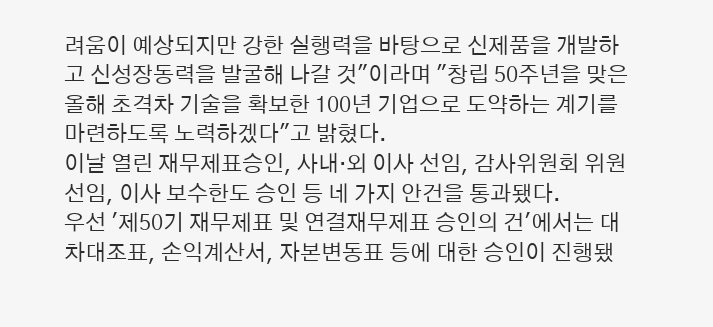려움이 예상되지만 강한 실행력을 바탕으로 신제품을 개발하고 신성장동력을 발굴해 나갈 것"이라며 "창립 50주년을 맞은 올해 초격차 기술을 확보한 100년 기업으로 도약하는 계기를 마련하도록 노력하겠다"고 밝혔다.
이날 열린 재무제표승인, 사내·외 이사 선임, 감사위원회 위원 선임, 이사 보수한도 승인 등 네 가지 안건을 통과됐다.
우선 '제50기 재무제표 및 연결재무제표 승인의 건'에서는 대차대조표, 손익계산서, 자본변동표 등에 대한 승인이 진행됐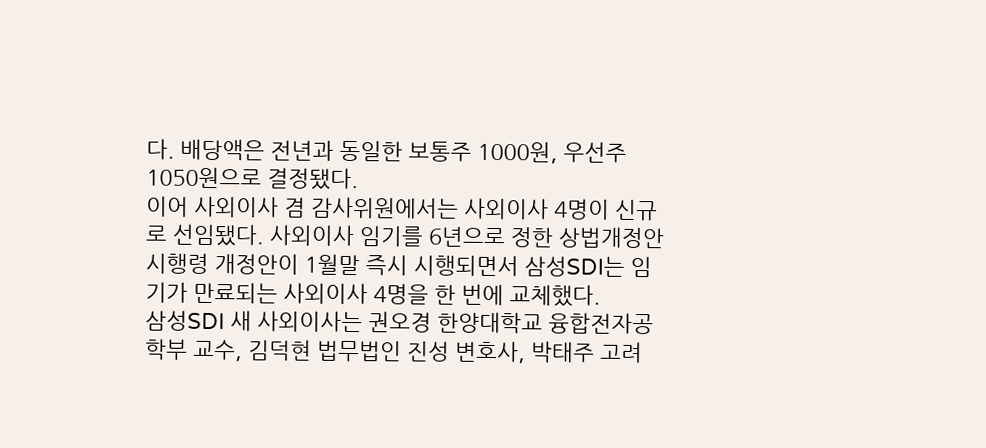다. 배당액은 전년과 동일한 보통주 1000원, 우선주 1050원으로 결정됐다.
이어 사외이사 겸 감사위원에서는 사외이사 4명이 신규로 선임됐다. 사외이사 임기를 6년으로 정한 상법개정안 시행령 개정안이 1월말 즉시 시행되면서 삼성SDI는 임기가 만료되는 사외이사 4명을 한 번에 교체했다.
삼성SDI 새 사외이사는 권오경 한양대학교 융합전자공학부 교수, 김덕현 법무법인 진성 변호사, 박태주 고려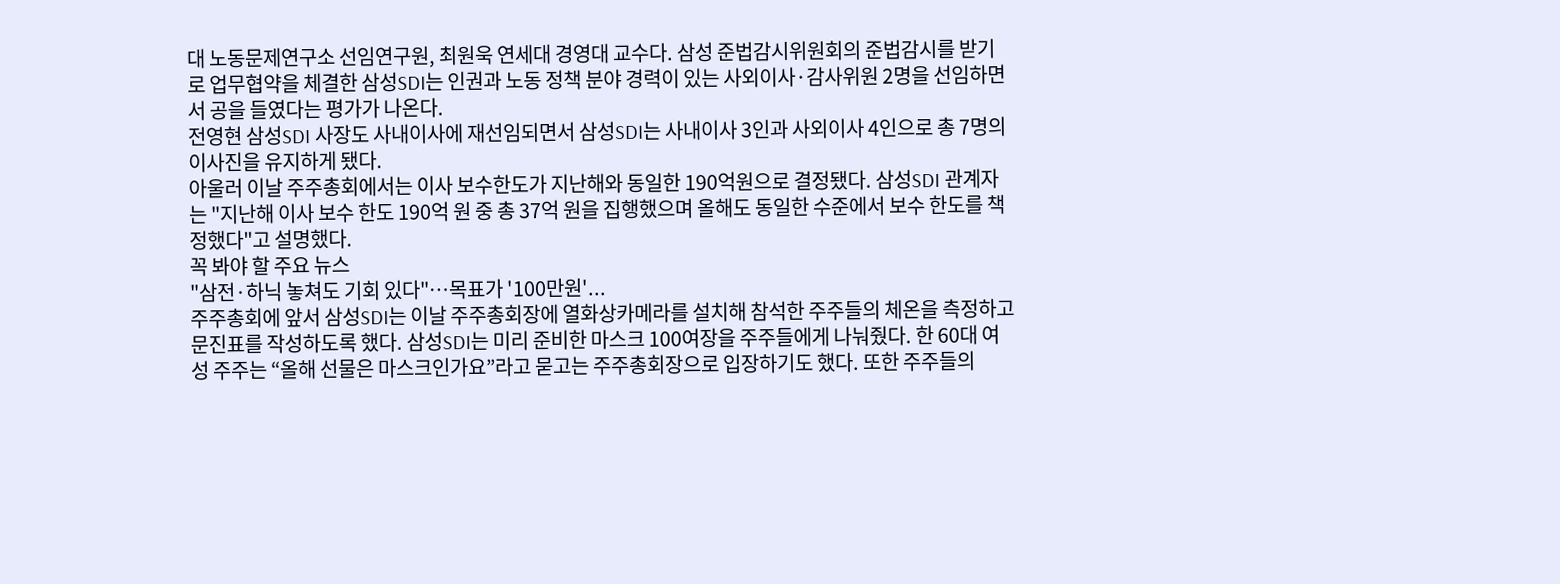대 노동문제연구소 선임연구원, 최원욱 연세대 경영대 교수다. 삼성 준법감시위원회의 준법감시를 받기로 업무협약을 체결한 삼성SDI는 인권과 노동 정책 분야 경력이 있는 사외이사·감사위원 2명을 선임하면서 공을 들였다는 평가가 나온다.
전영현 삼성SDI 사장도 사내이사에 재선임되면서 삼성SDI는 사내이사 3인과 사외이사 4인으로 총 7명의 이사진을 유지하게 됐다.
아울러 이날 주주총회에서는 이사 보수한도가 지난해와 동일한 190억원으로 결정됐다. 삼성SDI 관계자는 "지난해 이사 보수 한도 190억 원 중 총 37억 원을 집행했으며 올해도 동일한 수준에서 보수 한도를 책정했다"고 설명했다.
꼭 봐야 할 주요 뉴스
"삼전·하닉 놓쳐도 기회 있다"…목표가 '100만원'...
주주총회에 앞서 삼성SDI는 이날 주주총회장에 열화상카메라를 설치해 참석한 주주들의 체온을 측정하고 문진표를 작성하도록 했다. 삼성SDI는 미리 준비한 마스크 100여장을 주주들에게 나눠줬다. 한 60대 여성 주주는 “올해 선물은 마스크인가요”라고 묻고는 주주총회장으로 입장하기도 했다. 또한 주주들의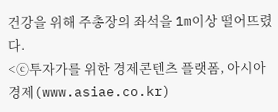건강을 위해 주총장의 좌석을 1m이상 떨어뜨렸다.
<ⓒ투자가를 위한 경제콘텐츠 플랫폼, 아시아경제(www.asiae.co.kr)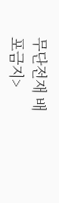무단전재 배포금지>